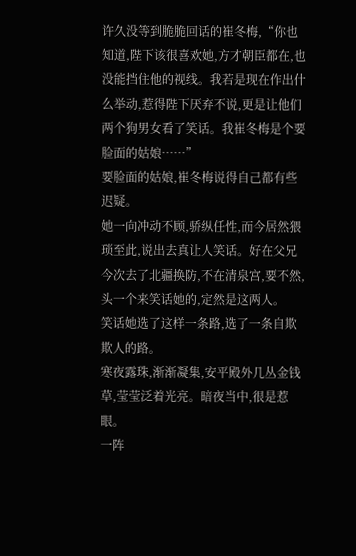许久没等到脆脆回话的崔冬梅,“你也知道,陛下该很喜欢她,方才朝臣都在,也没能挡住他的视线。我若是现在作出什么举动,惹得陛下厌弃不说,更是让他们两个狗男女看了笑话。我崔冬梅是个要脸面的姑娘……”
要脸面的姑娘,崔冬梅说得自己都有些迟疑。
她一向冲动不顾,骄纵任性,而今居然猥琐至此,说出去真让人笑话。好在父兄今次去了北疆换防,不在清泉宫,要不然,头一个来笑话她的,定然是这两人。
笑话她选了这样一条路,选了一条自欺欺人的路。
寒夜露珠,渐渐凝集,安平殿外几丛金钱草,莹莹泛着光亮。暗夜当中,很是惹眼。
一阵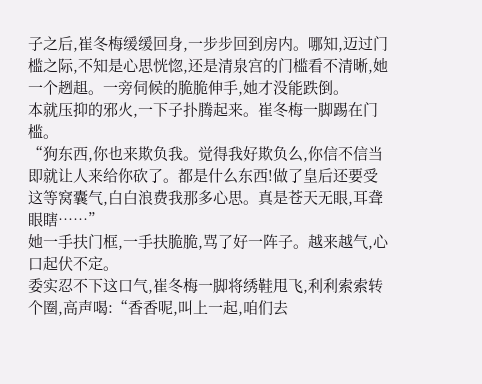子之后,崔冬梅缓缓回身,一步步回到房内。哪知,迈过门槛之际,不知是心思恍惚,还是清泉宫的门槛看不清晰,她一个趔趄。一旁伺候的脆脆伸手,她才没能跌倒。
本就压抑的邪火,一下子扑腾起来。崔冬梅一脚踢在门槛。
“狗东西,你也来欺负我。觉得我好欺负么,你信不信当即就让人来给你砍了。都是什么东西!做了皇后还要受这等窝囊气,白白浪费我那多心思。真是苍天无眼,耳聋眼瞎……”
她一手扶门框,一手扶脆脆,骂了好一阵子。越来越气,心口起伏不定。
委实忍不下这口气,崔冬梅一脚将绣鞋甩飞,利利索索转个圈,高声喝:“香香呢,叫上一起,咱们去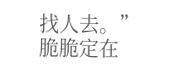找人去。”
脆脆定在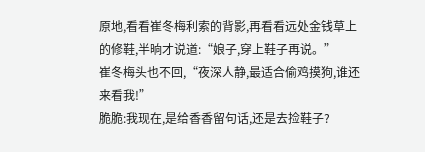原地,看看崔冬梅利索的背影,再看看远处金钱草上的修鞋,半晌才说道:“娘子,穿上鞋子再说。”
崔冬梅头也不回,“夜深人静,最适合偷鸡摸狗,谁还来看我!”
脆脆:我现在,是给香香留句话,还是去捡鞋子?